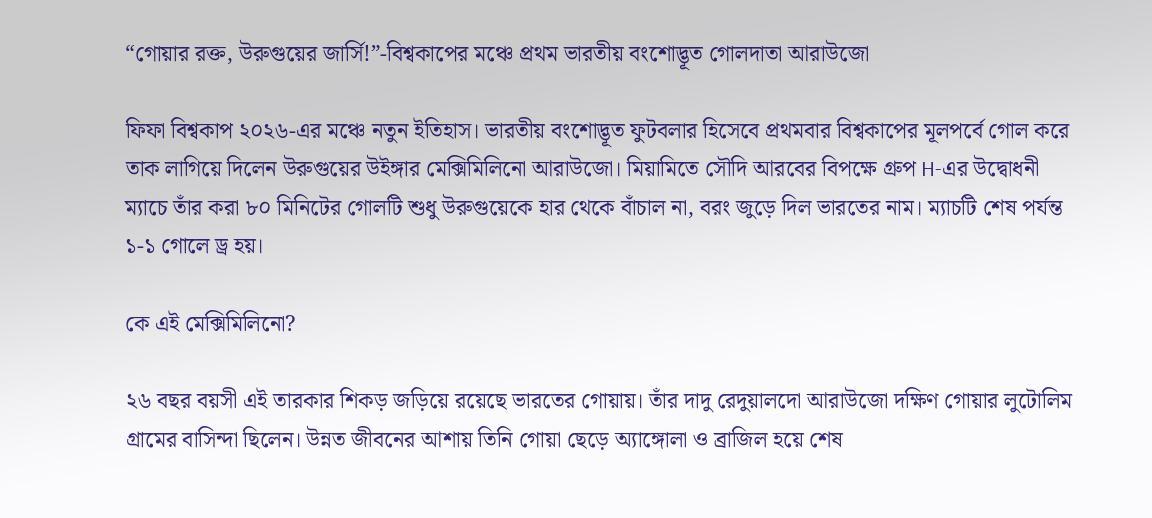“গোয়ার রক্ত, উরুগুয়ের জার্সি!”-বিশ্বকাপের মঞ্চে প্রথম ভারতীয় বংশোদ্ভূত গোলদাতা আরাউজো

ফিফা বিশ্বকাপ ২০২৬-এর মঞ্চে নতুন ইতিহাস। ভারতীয় বংশোদ্ভূত ফুটবলার হিসেবে প্রথমবার বিশ্বকাপের মূলপর্বে গোল করে তাক লাগিয়ে দিলেন উরুগুয়ের উইঙ্গার মেক্সিমিলিনো আরাউজো। মিয়ামিতে সৌদি আরবের বিপক্ষে গ্রুপ H-এর উদ্বোধনী ম্যাচে তাঁর করা ৮০ মিনিটের গোলটি শুধু উরুগুয়েকে হার থেকে বাঁচাল না, বরং জুড়ে দিল ভারতের নাম। ম্যাচটি শেষ পর্যন্ত ১-১ গোলে ড্র হয়।

কে এই মেক্সিমিলিনো?

২৬ বছর বয়সী এই তারকার শিকড় জড়িয়ে রয়েছে ভারতের গোয়ায়। তাঁর দাদু রেদুয়ালদো আরাউজো দক্ষিণ গোয়ার লুটোলিম গ্রামের বাসিন্দা ছিলেন। উন্নত জীবনের আশায় তিনি গোয়া ছেড়ে অ্যাঙ্গোলা ও ব্রাজিল হয়ে শেষ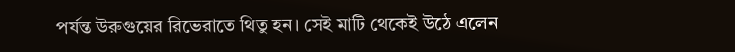পর্যন্ত উরুগুয়ের রিভেরাতে থিতু হন। সেই মাটি থেকেই উঠে এলেন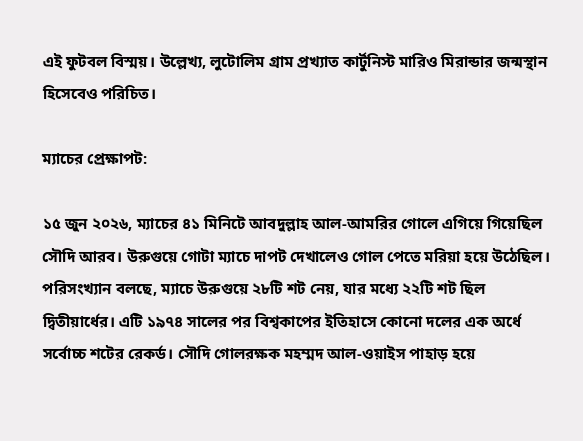এই ফুটবল বিস্ময়। উল্লেখ্য, লুটোলিম গ্রাম প্রখ্যাত কার্টুনিস্ট মারিও মিরান্ডার জন্মস্থান হিসেবেও পরিচিত।

ম্যাচের প্রেক্ষাপট:

১৫ জুন ২০২৬, ম্যাচের ৪১ মিনিটে আবদুল্লাহ আল-আমরির গোলে এগিয়ে গিয়েছিল সৌদি আরব। উরুগুয়ে গোটা ম্যাচে দাপট দেখালেও গোল পেতে মরিয়া হয়ে উঠেছিল। পরিসংখ্যান বলছে, ম্যাচে উরুগুয়ে ২৮টি শট নেয়, যার মধ্যে ২২টি শট ছিল দ্বিতীয়ার্ধের। এটি ১৯৭৪ সালের পর বিশ্বকাপের ইতিহাসে কোনো দলের এক অর্ধে সর্বোচ্চ শটের রেকর্ড। সৌদি গোলরক্ষক মহম্মদ আল-ওয়াইস পাহাড় হয়ে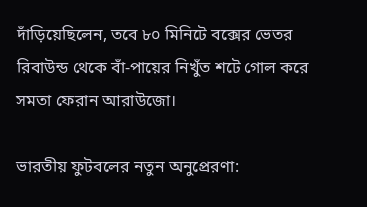দাঁড়িয়েছিলেন, তবে ৮০ মিনিটে বক্সের ভেতর রিবাউন্ড থেকে বাঁ-পায়ের নিখুঁত শটে গোল করে সমতা ফেরান আরাউজো।

ভারতীয় ফুটবলের নতুন অনুপ্রেরণা: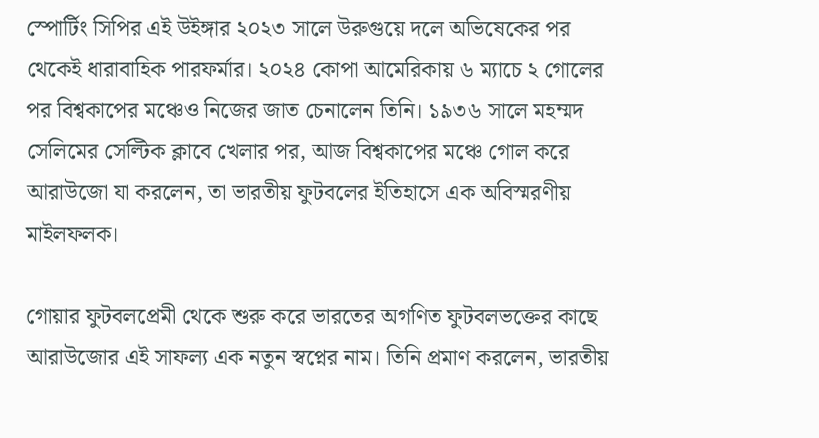স্পোর্টিং সিপির এই উইঙ্গার ২০২৩ সালে উরুগুয়ে দলে অভিষেকের পর থেকেই ধারাবাহিক পারফর্মার। ২০২৪ কোপা আমেরিকায় ৬ ম্যাচে ২ গোলের পর বিশ্বকাপের মঞ্চেও নিজের জাত চেনালেন তিনি। ১৯৩৬ সালে মহম্মদ সেলিমের সেল্টিক ক্লাবে খেলার পর, আজ বিশ্বকাপের মঞ্চে গোল করে আরাউজো যা করলেন, তা ভারতীয় ফুটবলের ইতিহাসে এক অবিস্মরণীয় মাইলফলক।

গোয়ার ফুটবলপ্রেমী থেকে শুরু করে ভারতের অগণিত ফুটবলভক্তের কাছে আরাউজোর এই সাফল্য এক নতুন স্বপ্নের নাম। তিনি প্রমাণ করলেন, ভারতীয়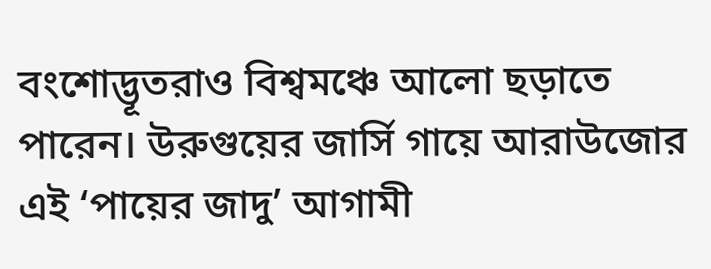বংশোদ্ভূতরাও বিশ্বমঞ্চে আলো ছড়াতে পারেন। উরুগুয়ের জার্সি গায়ে আরাউজোর এই ‘পায়ের জাদু’ আগামী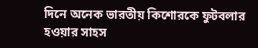দিনে অনেক ভারতীয় কিশোরকে ফুটবলার হওয়ার সাহস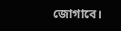জোগাবে।